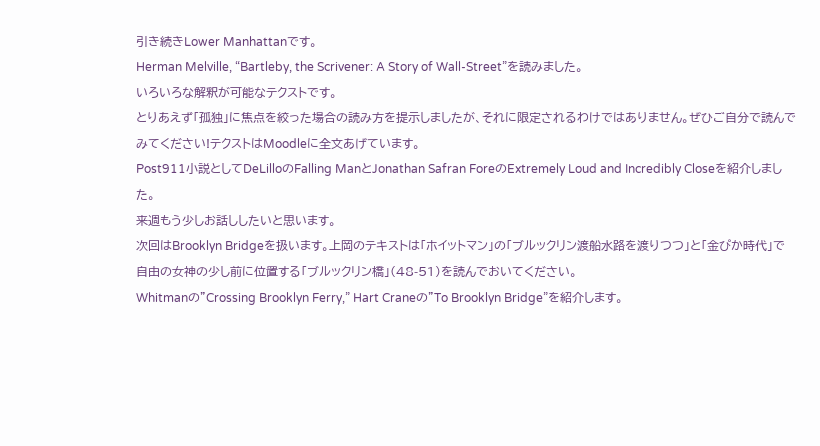引き続きLower Manhattanです。
Herman Melville, “Bartleby, the Scrivener: A Story of Wall-Street”を読みました。
いろいろな解釈が可能なテクストです。
とりあえず「孤独」に焦点を絞った場合の読み方を提示しましたが、それに限定されるわけではありません。ぜひご自分で読んでみてください!テクストはMoodleに全文あげています。
Post911小説としてDeLilloのFalling ManとJonathan Safran ForeのExtremely Loud and Incredibly Closeを紹介しました。
来週もう少しお話ししたいと思います。
次回はBrooklyn Bridgeを扱います。上岡のテキストは「ホイットマン」の「ブルックリン渡船水路を渡りつつ」と「金ぴか時代」で自由の女神の少し前に位置する「ブルックリン橋」(48-51)を読んでおいてください。
Whitmanの”Crossing Brooklyn Ferry,” Hart Craneの”To Brooklyn Bridge”を紹介します。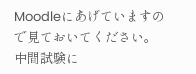Moodleにあげていますので見ておいてください。
中間試験に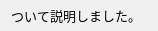ついて説明しました。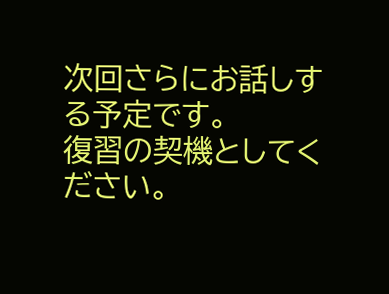次回さらにお話しする予定です。
復習の契機としてください。